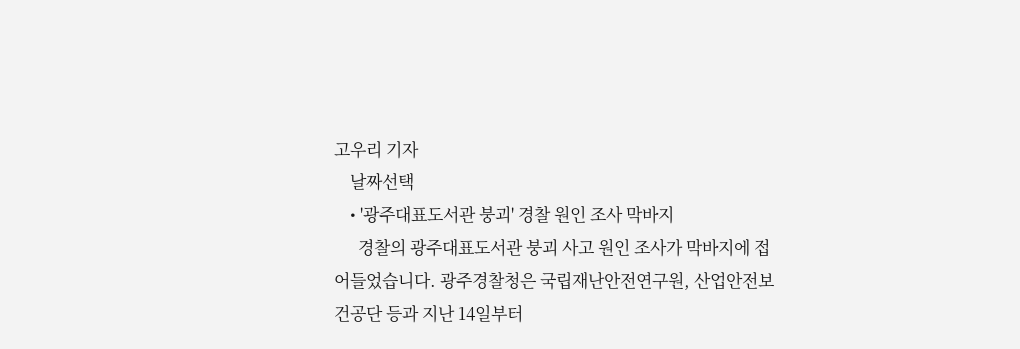고우리 기자
    날짜선택
    • '광주대표도서관 붕괴' 경찰 원인 조사 막바지
      경찰의 광주대표도서관 붕괴 사고 원인 조사가 막바지에 접어들었습니다. 광주경찰청은 국립재난안전연구원, 산업안전보건공단 등과 지난 14일부터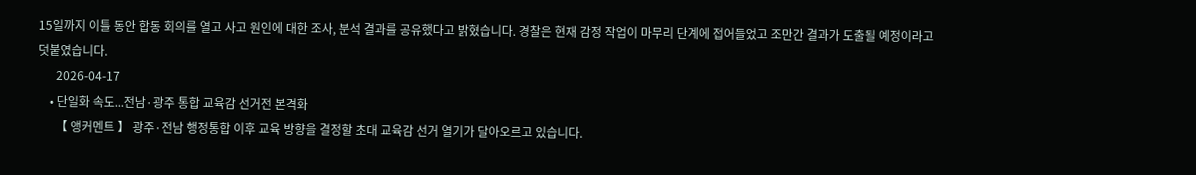15일까지 이틀 동안 합동 회의를 열고 사고 원인에 대한 조사, 분석 결과를 공유했다고 밝혔습니다. 경찰은 현재 감정 작업이 마무리 단계에 접어들었고 조만간 결과가 도출될 예정이라고 덧붙였습니다.
      2026-04-17
    • 단일화 속도...전남·광주 통합 교육감 선거전 본격화
      【 앵커멘트 】 광주·전남 행정통합 이후 교육 방향을 결정할 초대 교육감 선거 열기가 달아오르고 있습니다.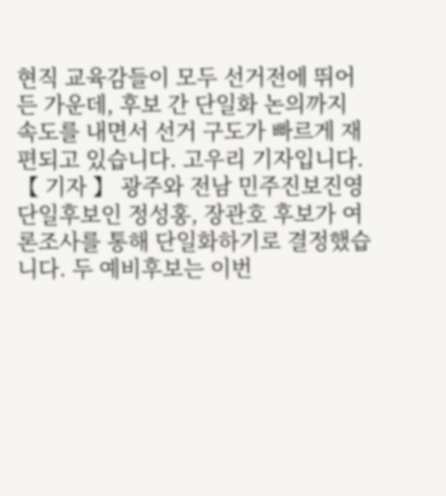현직 교육감들이 모두 선거전에 뛰어든 가운데, 후보 간 단일화 논의까지 속도를 내면서 선거 구도가 빠르게 재편되고 있습니다. 고우리 기자입니다. 【 기자 】 광주와 전남 민주진보진영 단일후보인 정성홍, 장관호 후보가 여론조사를 통해 단일화하기로 결정했습니다. 두 예비후보는 이번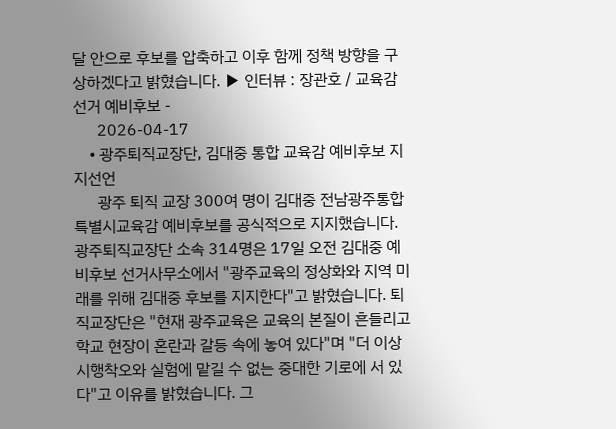달 안으로 후보를 압축하고 이후 함께 정책 방향을 구상하겠다고 밝혔습니다. ▶ 인터뷰 : 장관호 / 교육감 선거 예비후보 -
      2026-04-17
    • 광주퇴직교장단, 김대중 통합 교육감 예비후보 지지선언
      광주 퇴직 교장 300여 명이 김대중 전남광주통합특별시교육감 예비후보를 공식적으로 지지했습니다. 광주퇴직교장단 소속 314명은 17일 오전 김대중 예비후보 선거사무소에서 "광주교육의 정상화와 지역 미래를 위해 김대중 후보를 지지한다"고 밝혔습니다. 퇴직교장단은 "현재 광주교육은 교육의 본질이 흔들리고 학교 현장이 혼란과 갈등 속에 놓여 있다"며 "더 이상 시행착오와 실험에 맡길 수 없는 중대한 기로에 서 있다"고 이유를 밝혔습니다. 그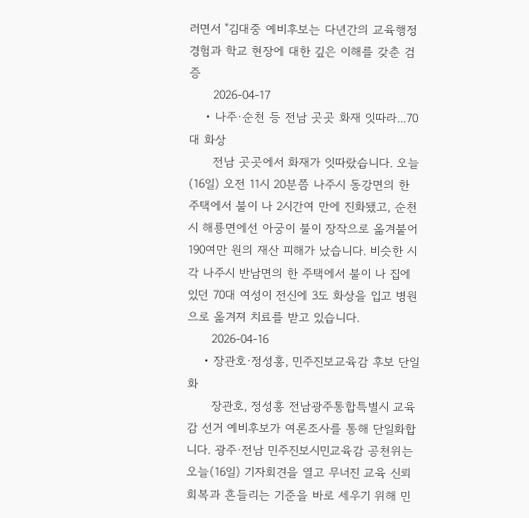러면서 "김대중 예비후보는 다년간의 교육행정 경험과 학교 현장에 대한 깊은 이해를 갖춘 검증
      2026-04-17
    • 나주·순천 등 전남 곳곳 화재 잇따라...70대 화상
      전남 곳곳에서 화재가 잇따랐습니다. 오늘(16일) 오전 11시 20분쯤 나주시 동강면의 한 주택에서 불이 나 2시간여 만에 진화됐고, 순천시 해룡면에선 아궁이 불이 장작으로 옮겨붙어 190여만 원의 재산 피해가 났습니다. 비슷한 시각 나주시 반남면의 한 주택에서 불이 나 집에 있던 70대 여성이 전신에 3도 화상을 입고 병원으로 옮겨져 치료를 받고 있습니다.
      2026-04-16
    • 장관호·정성홍, 민주진보교육감 후보 단일화
      장관호, 정성홍 전남광주통합특별시 교육감 선거 예비후보가 여론조사를 통해 단일화합니다. 광주·전남 민주진보시민교육감 공천위는 오늘(16일) 기자회견을 열고 무너진 교육 신뢰 회복과 흔들리는 기준을 바로 세우기 위해 민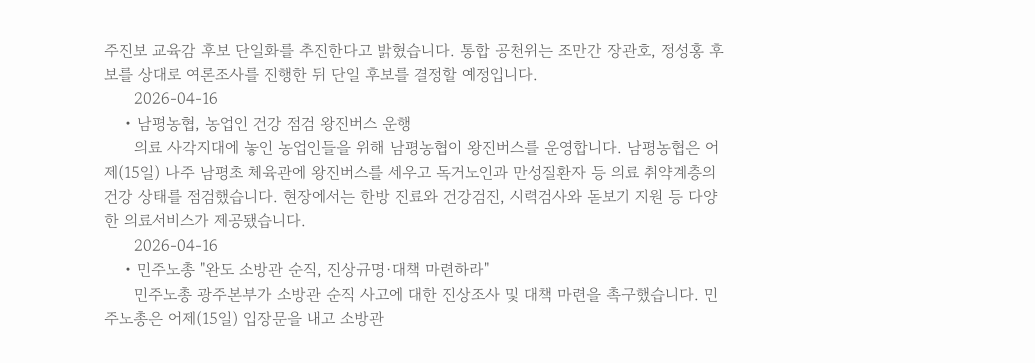주진보 교육감 후보 단일화를 추진한다고 밝혔습니다. 통합 공천위는 조만간 장관호, 정성홍 후보를 상대로 여론조사를 진행한 뒤 단일 후보를 결정할 예정입니다.
      2026-04-16
    • 남평농협, 농업인 건강 점검 왕진버스 운행
      의료 사각지대에 놓인 농업인들을 위해 남평농협이 왕진버스를 운영합니다. 남평농협은 어제(15일) 나주 남평초 체육관에 왕진버스를 세우고 독거노인과 만성질환자 등 의료 취약계층의 건강 상태를 점검했습니다. 현장에서는 한방 진료와 건강검진, 시력검사와 돋보기 지원 등 다양한 의료서비스가 제공됐습니다.
      2026-04-16
    • 민주노총 "완도 소방관 순직, 진상규명·대책 마련하라"
      민주노총 광주본부가 소방관 순직 사고에 대한 진상조사 및 대책 마련을 촉구했습니다. 민주노총은 어제(15일) 입장문을 내고 소방관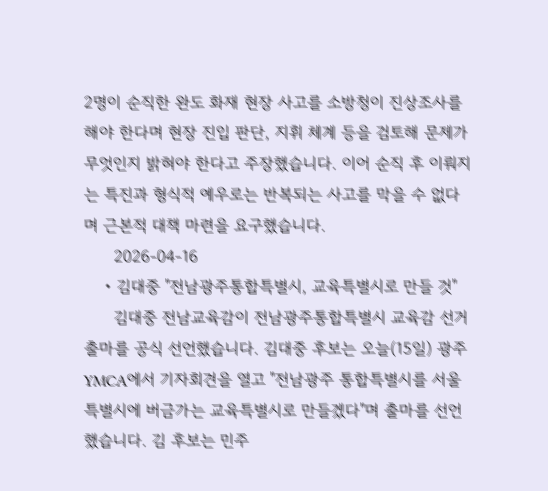2명이 순직한 완도 화재 현장 사고를 소방청이 진상조사를 해야 한다며 현장 진입 판단, 지휘 체계 등을 검토해 문제가 무엇인지 밝혀야 한다고 주장했습니다. 이어 순직 후 이뤄지는 특진과 형식적 예우로는 반복되는 사고를 막을 수 없다며 근본적 대책 마련을 요구했습니다.
      2026-04-16
    • 김대중 "전남광주통합특별시, 교육특별시로 만들 것"
      김대중 전남교육감이 전남광주통합특별시 교육감 선거 출마를 공식 선언했습니다. 김대중 후보는 오늘(15일) 광주 YMCA에서 기자회견을 열고 "전남광주 통합특별시를 서울특별시에 버금가는 교육특별시로 만들겠다"며 출마를 선언했습니다. 김 후보는 민주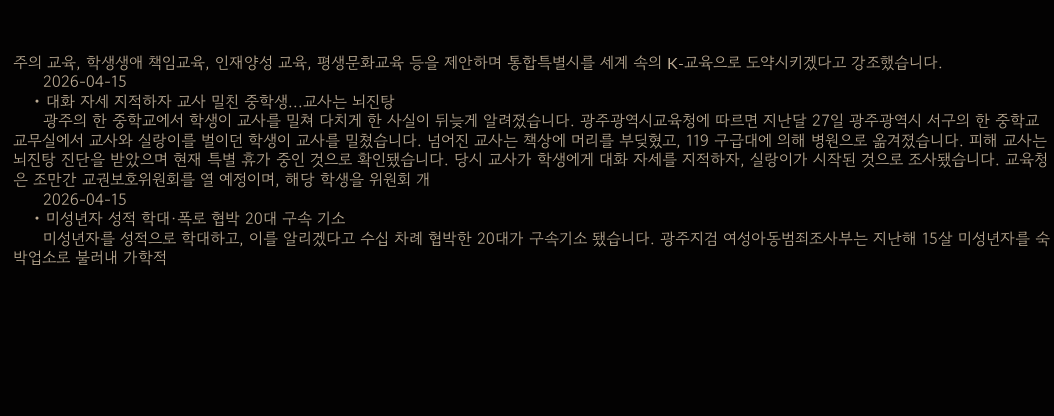주의 교육, 학생생애 책임교육, 인재양성 교육, 평생문화교육 등을 제안하며 통합특별시를 세계 속의 K-교육으로 도약시키겠다고 강조했습니다.
      2026-04-15
    • 대화 자세 지적하자 교사 밀친 중학생...교사는 뇌진탕
      광주의 한 중학교에서 학생이 교사를 밀쳐 다치게 한 사실이 뒤늦게 알려졌습니다. 광주광역시교육청에 따르면 지난달 27일 광주광역시 서구의 한 중학교 교무실에서 교사와 실랑이를 벌이던 학생이 교사를 밀쳤습니다. 넘어진 교사는 책상에 머리를 부딪혔고, 119 구급대에 의해 병원으로 옮겨졌습니다. 피해 교사는 뇌진탕 진단을 받았으며 현재 특별 휴가 중인 것으로 확인됐습니다. 당시 교사가 학생에게 대화 자세를 지적하자, 실랑이가 시작된 것으로 조사됐습니다. 교육청은 조만간 교권보호위원회를 열 예정이며, 해당 학생을 위원회 개
      2026-04-15
    • 미성년자 성적 학대·폭로 협박 20대 구속 기소
      미성년자를 성적으로 학대하고, 이를 알리겠다고 수십 차례 협박한 20대가 구속기소 됐습니다. 광주지검 여성아동범죄조사부는 지난해 15살 미성년자를 숙박업소로 불러내 가학적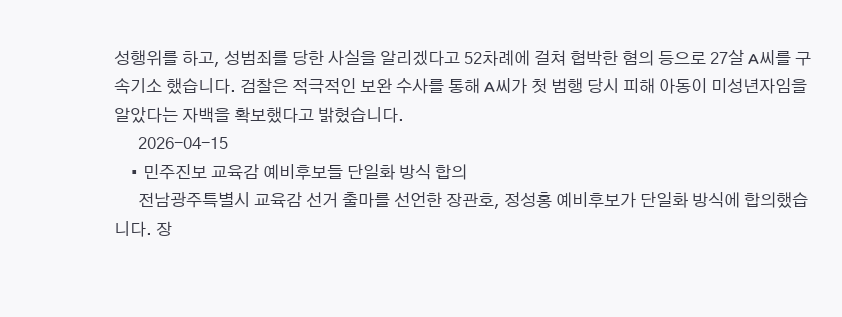성행위를 하고, 성범죄를 당한 사실을 알리겠다고 52차례에 걸쳐 협박한 혐의 등으로 27살 A씨를 구속기소 했습니다. 검찰은 적극적인 보완 수사를 통해 A씨가 첫 범행 당시 피해 아동이 미성년자임을 알았다는 자백을 확보했다고 밝혔습니다.
      2026-04-15
    • 민주진보 교육감 예비후보들 단일화 방식 합의
      전남광주특별시 교육감 선거 출마를 선언한 장관호, 정성홍 예비후보가 단일화 방식에 합의했습니다. 장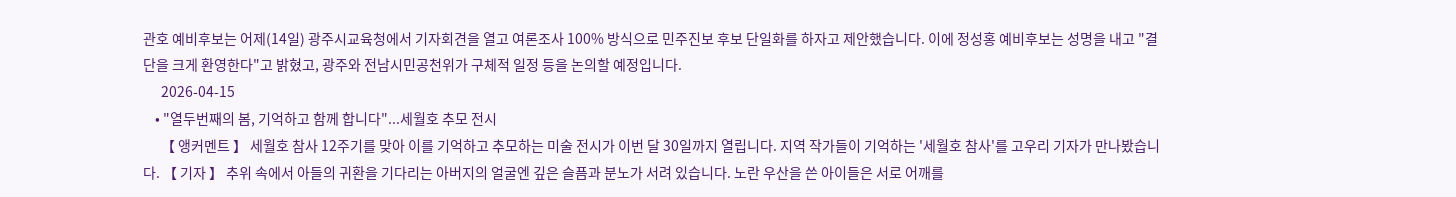관호 예비후보는 어제(14일) 광주시교육청에서 기자회견을 열고 여론조사 100% 방식으로 민주진보 후보 단일화를 하자고 제안했습니다. 이에 정성홍 예비후보는 성명을 내고 "결단을 크게 환영한다"고 밝혔고, 광주와 전남시민공천위가 구체적 일정 등을 논의할 예정입니다.
      2026-04-15
    • "열두번째의 봄, 기억하고 함께 합니다"...세월호 추모 전시
      【 앵커멘트 】 세월호 참사 12주기를 맞아 이를 기억하고 추모하는 미술 전시가 이번 달 30일까지 열립니다. 지역 작가들이 기억하는 '세월호 참사'를 고우리 기자가 만나봤습니다. 【 기자 】 추위 속에서 아들의 귀환을 기다리는 아버지의 얼굴엔 깊은 슬픔과 분노가 서려 있습니다. 노란 우산을 쓴 아이들은 서로 어깨를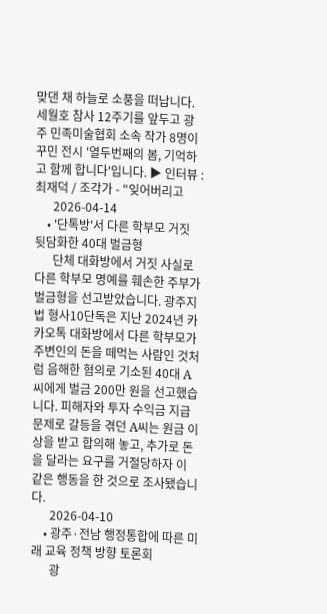맞댄 채 하늘로 소풍을 떠납니다. 세월호 참사 12주기를 앞두고 광주 민족미술협회 소속 작가 8명이 꾸민 전시 '열두번째의 봄, 기억하고 함께 합니다'입니다. ▶ 인터뷰 : 최재덕 / 조각가 - "잊어버리고
      2026-04-14
    • '단톡방'서 다른 학부모 거짓 뒷담화한 40대 벌금형
      단체 대화방에서 거짓 사실로 다른 학부모 명예를 훼손한 주부가 벌금형을 선고받았습니다. 광주지법 형사10단독은 지난 2024년 카카오톡 대화방에서 다른 학부모가 주변인의 돈을 떼먹는 사람인 것처럼 음해한 혐의로 기소된 40대 A씨에게 벌금 200만 원을 선고했습니다. 피해자와 투자 수익금 지급 문제로 갈등을 겪던 A씨는 원금 이상을 받고 합의해 놓고, 추가로 돈을 달라는 요구를 거절당하자 이 같은 행동을 한 것으로 조사됐습니다.
      2026-04-10
    • 광주·전남 행정통합에 따른 미래 교육 정책 방향 토론회
      광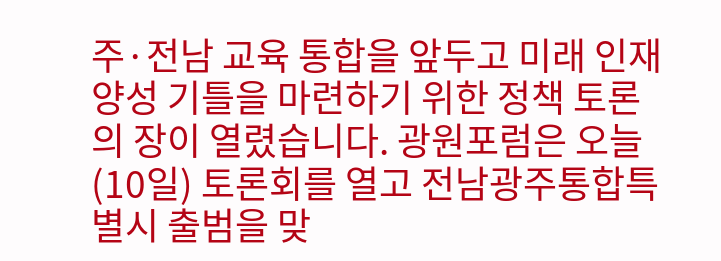주·전남 교육 통합을 앞두고 미래 인재 양성 기틀을 마련하기 위한 정책 토론의 장이 열렸습니다. 광원포럼은 오늘(10일) 토론회를 열고 전남광주통합특별시 출범을 맞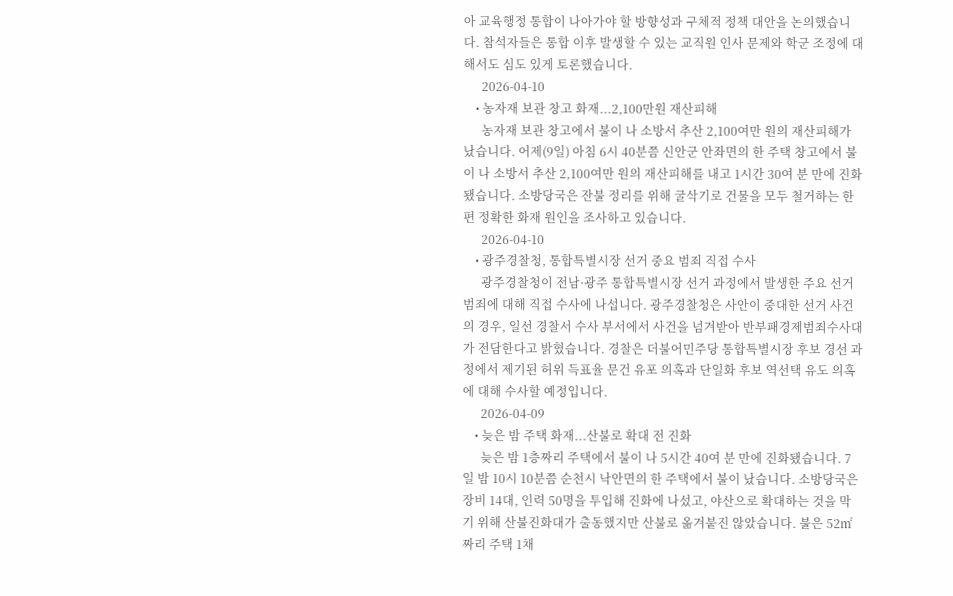아 교육행정 통합이 나아가야 할 방향성과 구체적 정책 대안을 논의했습니다. 참석자들은 통합 이후 발생할 수 있는 교직원 인사 문제와 학군 조정에 대해서도 심도 있게 토론했습니다.
      2026-04-10
    • 농자재 보관 창고 화재...2,100만원 재산피해
      농자재 보관 창고에서 불이 나 소방서 추산 2,100여만 원의 재산피해가 났습니다. 어제(9일) 아침 6시 40분쯤 신안군 안좌면의 한 주택 창고에서 불이 나 소방서 추산 2,100여만 원의 재산피해를 내고 1시간 30여 분 만에 진화됐습니다. 소방당국은 잔불 정리를 위해 굴삭기로 건물을 모두 철거하는 한편 정확한 화재 원인을 조사하고 있습니다.
      2026-04-10
    • 광주경찰청, 통합특별시장 선거 중요 범죄 직접 수사
      광주경찰청이 전남·광주 통합특별시장 선거 과정에서 발생한 주요 선거범죄에 대해 직접 수사에 나섭니다. 광주경찰청은 사안이 중대한 선거 사건의 경우, 일선 경찰서 수사 부서에서 사건을 넘겨받아 반부패경제범죄수사대가 전담한다고 밝혔습니다. 경찰은 더불어민주당 통합특별시장 후보 경선 과정에서 제기된 허위 득표율 문건 유포 의혹과 단일화 후보 역선택 유도 의혹에 대해 수사할 예정입니다.
      2026-04-09
    • 늦은 밤 주택 화재...산불로 확대 전 진화
      늦은 밤 1층짜리 주택에서 불이 나 5시간 40여 분 만에 진화됐습니다. 7일 밤 10시 10분쯤 순천시 낙안면의 한 주택에서 불이 났습니다. 소방당국은 장비 14대, 인력 50명을 투입해 진화에 나섰고, 야산으로 확대하는 것을 막기 위해 산불진화대가 출동했지만 산불로 옮겨붙진 않았습니다. 불은 52㎡짜리 주택 1채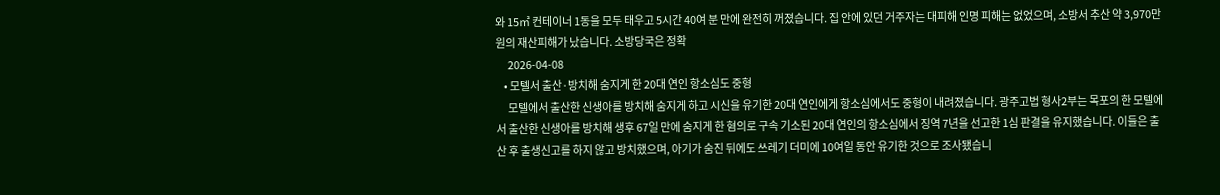와 15㎡ 컨테이너 1동을 모두 태우고 5시간 40여 분 만에 완전히 꺼졌습니다. 집 안에 있던 거주자는 대피해 인명 피해는 없었으며, 소방서 추산 약 3,970만 원의 재산피해가 났습니다. 소방당국은 정확
      2026-04-08
    • 모텔서 출산·방치해 숨지게 한 20대 연인 항소심도 중형
      모텔에서 출산한 신생아를 방치해 숨지게 하고 시신을 유기한 20대 연인에게 항소심에서도 중형이 내려졌습니다. 광주고법 형사2부는 목포의 한 모텔에서 출산한 신생아를 방치해 생후 67일 만에 숨지게 한 혐의로 구속 기소된 20대 연인의 항소심에서 징역 7년을 선고한 1심 판결을 유지했습니다. 이들은 출산 후 출생신고를 하지 않고 방치했으며, 아기가 숨진 뒤에도 쓰레기 더미에 10여일 동안 유기한 것으로 조사됐습니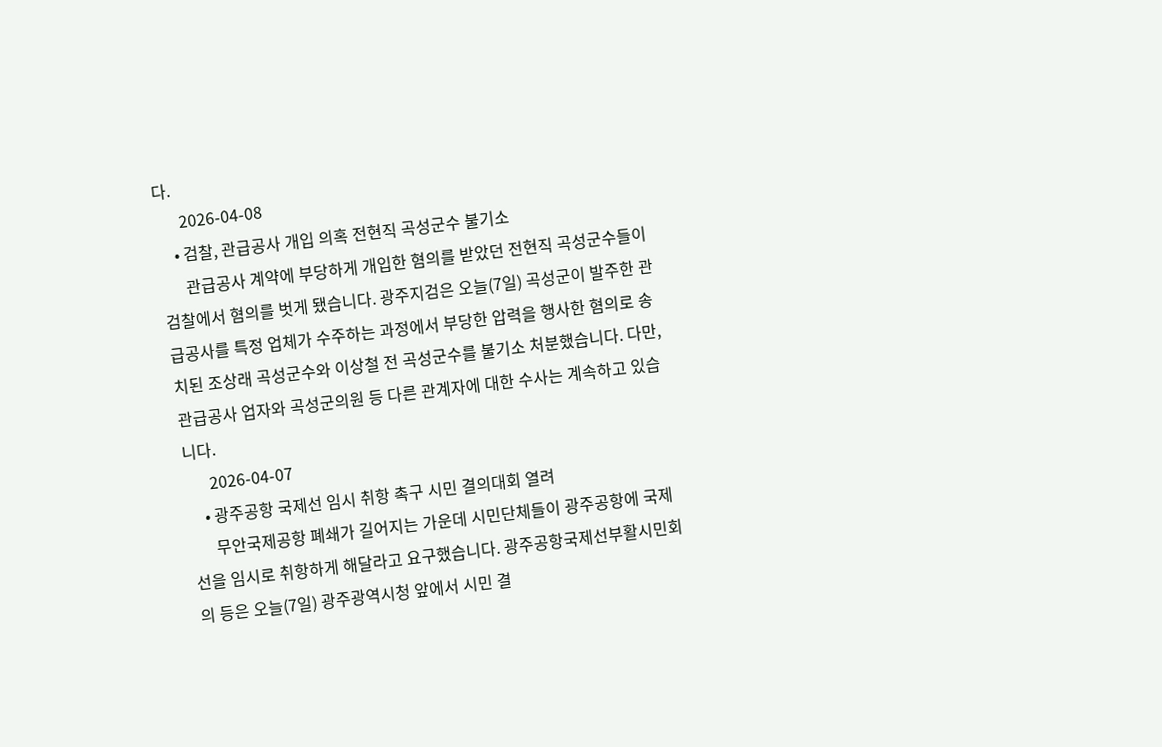다.
      2026-04-08
    • 검찰, 관급공사 개입 의혹 전현직 곡성군수 불기소
      관급공사 계약에 부당하게 개입한 혐의를 받았던 전현직 곡성군수들이 검찰에서 혐의를 벗게 됐습니다. 광주지검은 오늘(7일) 곡성군이 발주한 관급공사를 특정 업체가 수주하는 과정에서 부당한 압력을 행사한 혐의로 송치된 조상래 곡성군수와 이상철 전 곡성군수를 불기소 처분했습니다. 다만, 관급공사 업자와 곡성군의원 등 다른 관계자에 대한 수사는 계속하고 있습니다.
      2026-04-07
    • 광주공항 국제선 임시 취항 촉구 시민 결의대회 열려
      무안국제공항 폐쇄가 길어지는 가운데 시민단체들이 광주공항에 국제선을 임시로 취항하게 해달라고 요구했습니다. 광주공항국제선부활시민회의 등은 오늘(7일) 광주광역시청 앞에서 시민 결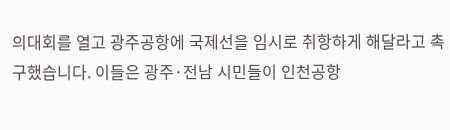의대회를 열고 광주공항에 국제선을 임시로 취항하게 해달라고 촉구했습니다. 이들은 광주·전남 시민들이 인천공항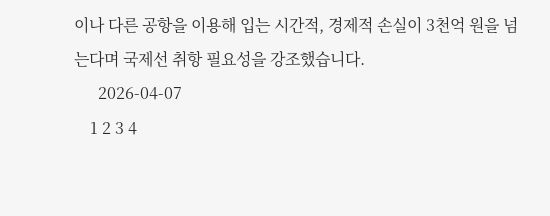이나 다른 공항을 이용해 입는 시간적, 경제적 손실이 3천억 원을 넘는다며 국제선 취항 필요성을 강조했습니다.
      2026-04-07
    1 2 3 4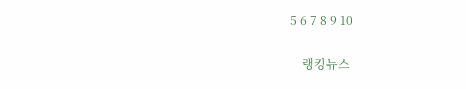5 6 7 8 9 10

    랭킹뉴스